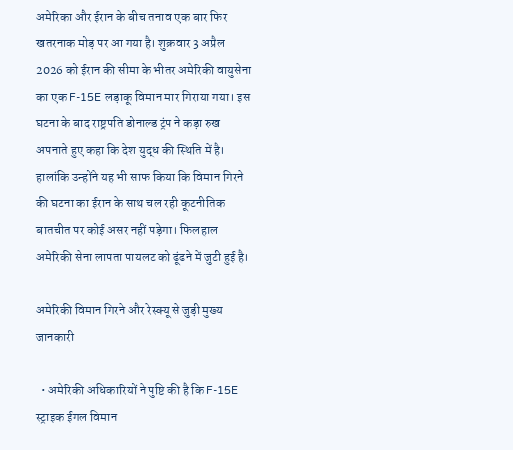अमेरिका और ईरान के बीच तनाव एक बार फिर खतरनाक मोड़ पर आ गया है। शुक्रवार 3 अप्रैल 2026 को ईरान की सीमा के भीतर अमेरिकी वायुसेना का एक F-15E लड़ाकू विमान मार गिराया गया। इस घटना के बाद राष्ट्रपति डोनाल्ड ट्रंप ने कड़ा रुख अपनाते हुए कहा कि देश युद्ध की स्थिति में है। हालांकि उन्होंने यह भी साफ किया कि विमान गिरने की घटना का ईरान के साथ चल रही कूटनीतिक बातचीत पर कोई असर नहीं पड़ेगा। फिलहाल अमेरिकी सेना लापता पायलट को ढूंढने में जुटी हुई है।

अमेरिकी विमान गिरने और रेस्क्यू से जुड़ी मुख्य जानकारी

  • अमेरिकी अधिकारियों ने पुष्टि की है कि F-15E स्ट्राइक ईगल विमान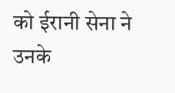को ईरानी सेना ने उनके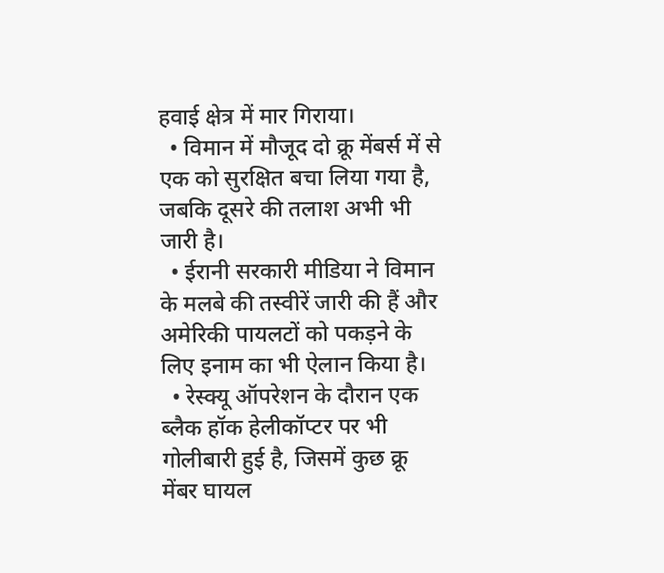हवाई क्षेत्र में मार गिराया।
  • विमान में मौजूद दो क्रू मेंबर्स में से एक को सुरक्षित बचा लिया गया है, जबकि दूसरे की तलाश अभी भी जारी है।
  • ईरानी सरकारी मीडिया ने विमान के मलबे की तस्वीरें जारी की हैं और अमेरिकी पायलटों को पकड़ने के लिए इनाम का भी ऐलान किया है।
  • रेस्क्यू ऑपरेशन के दौरान एक ब्लैक हॉक हेलीकॉप्टर पर भी गोलीबारी हुई है, जिसमें कुछ क्रू मेंबर घायल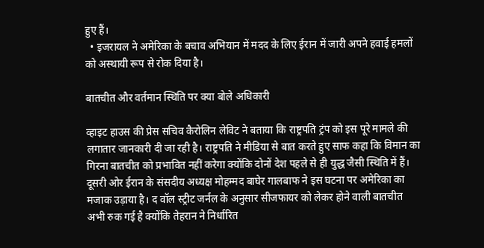हुए हैं।
  • इजरायल ने अमेरिका के बचाव अभियान में मदद के लिए ईरान में जारी अपने हवाई हमलों को अस्थायी रूप से रोक दिया है।

बातचीत और वर्तमान स्थिति पर क्या बोले अधिकारी

व्हाइट हाउस की प्रेस सचिव कैरोलिन लेविट ने बताया कि राष्ट्रपति ट्रंप को इस पूरे मामले की लगातार जानकारी दी जा रही है। राष्ट्रपति ने मीडिया से बात करते हुए साफ कहा कि विमान का गिरना बातचीत को प्रभावित नहीं करेगा क्योंकि दोनों देश पहले से ही युद्ध जैसी स्थिति में हैं। दूसरी ओर ईरान के संसदीय अध्यक्ष मोहम्मद बाघेर गालबाफ ने इस घटना पर अमेरिका का मजाक उड़ाया है। द वॉल स्ट्रीट जर्नल के अनुसार सीजफायर को लेकर होने वाली बातचीत अभी रुक गई है क्योंकि तेहरान ने निर्धारित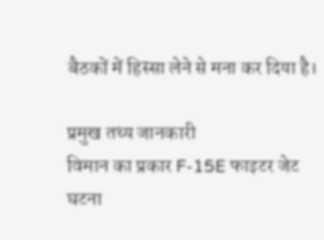बैठकों में हिस्सा लेने से मना कर दिया है।

प्रमुख तथ्य जानकारी
विमान का प्रकार F-15E फाइटर जेट
घटना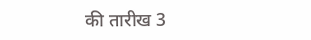की तारीख 3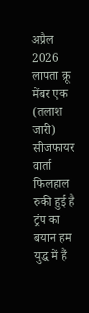अप्रैल 2026
लापता क्रू मेंबर एक (तलाश जारी)
सीजफायर वार्ता फिलहाल रुकी हुई है
ट्रंप का बयान हम युद्ध में हैं